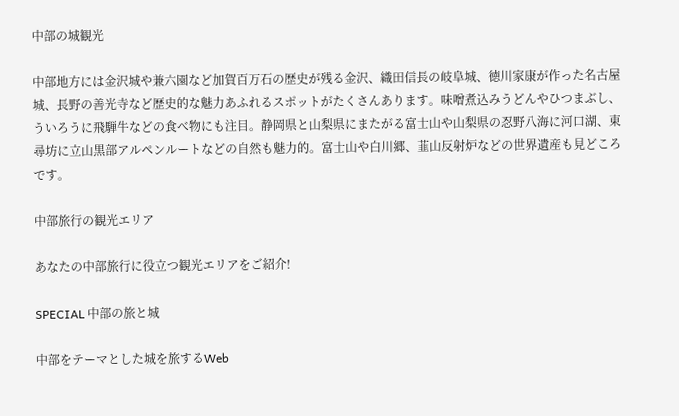中部の城観光

中部地方には金沢城や兼六園など加賀百万石の歴史が残る金沢、織田信長の岐阜城、徳川家康が作った名古屋城、長野の善光寺など歴史的な魅力あふれるスポットがたくさんあります。味噌煮込みうどんやひつまぶし、ういろうに飛騨牛などの食べ物にも注目。静岡県と山梨県にまたがる富士山や山梨県の忍野八海に河口湖、東尋坊に立山黒部アルペンルートなどの自然も魅力的。富士山や白川郷、韮山反射炉などの世界遺産も見どころです。

中部旅行の観光エリア

あなたの中部旅行に役立つ観光エリアをご紹介!

SPECIAL 中部の旅と城

中部をテーマとした城を旅するWeb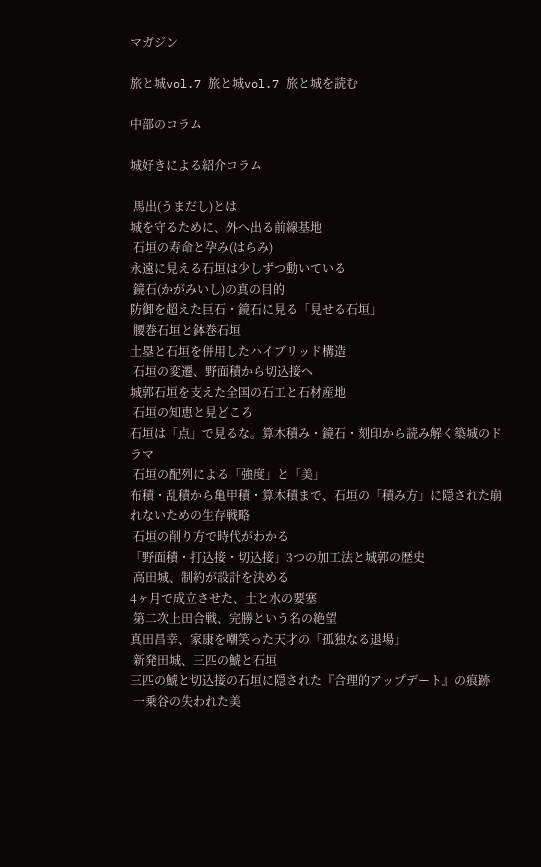マガジン

旅と城vol.7 旅と城vol.7 旅と城を読む

中部のコラム

城好きによる紹介コラム

 馬出(うまだし)とは
城を守るために、外へ出る前線基地
 石垣の寿命と孕み(はらみ)
永遠に見える石垣は少しずつ動いている
 鏡石(かがみいし)の真の目的
防御を超えた巨石・鏡石に見る「見せる石垣」
 腰巻石垣と鉢巻石垣
土塁と石垣を併用したハイブリッド構造
 石垣の変遷、野面積から切込接へ
城郭石垣を支えた全国の石工と石材産地
 石垣の知恵と見どころ
石垣は「点」で見るな。算木積み・鏡石・刻印から読み解く築城のドラマ
 石垣の配列による「強度」と「美」
布積・乱積から亀甲積・算木積まで、石垣の「積み方」に隠された崩れないための生存戦略
 石垣の削り方で時代がわかる
「野面積・打込接・切込接」3つの加工法と城郭の歴史
 高田城、制約が設計を決める
4ヶ月で成立させた、土と水の要塞
 第二次上田合戦、完勝という名の絶望
真田昌幸、家康を嘲笑った天才の「孤独なる退場」
 新発田城、三匹の鯱と石垣
三匹の鯱と切込接の石垣に隠された『合理的アップデート』の痕跡
 一乗谷の失われた美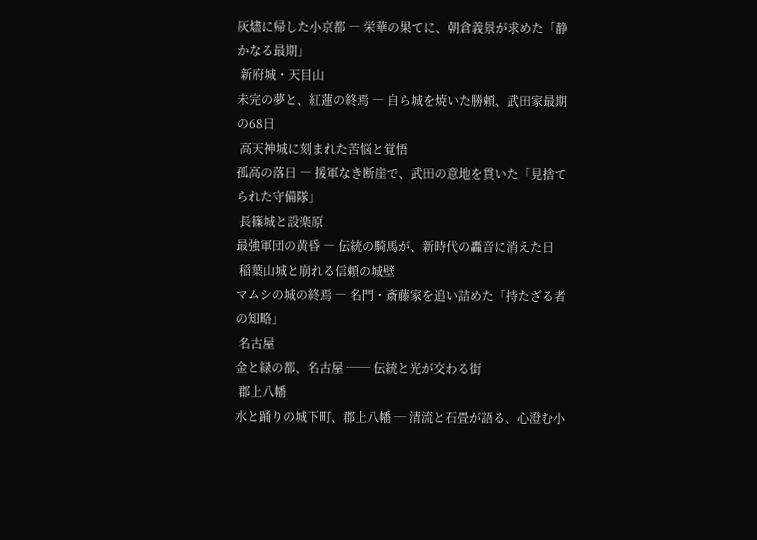灰燼に帰した小京都 ― 栄華の果てに、朝倉義景が求めた「静かなる最期」
 新府城・天目山
未完の夢と、紅蓮の終焉 ― 自ら城を焼いた勝頼、武田家最期の68日
 高天神城に刻まれた苦悩と覚悟
孤高の落日 ― 援軍なき断崖で、武田の意地を貫いた「見捨てられた守備隊」
 長篠城と設楽原
最強軍団の黄昏 ― 伝統の騎馬が、新時代の轟音に消えた日
 稲葉山城と崩れる信頼の城壁
マムシの城の終焉 ― 名門・斎藤家を追い詰めた「持たざる者の知略」
 名古屋
金と緑の都、名古屋 ── 伝統と光が交わる街
 郡上八幡
水と踊りの城下町、郡上八幡 ─ 清流と石畳が語る、心澄む小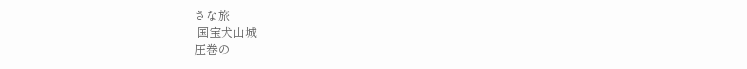さな旅
 国宝犬山城
圧巻の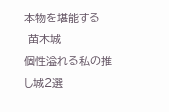本物を堪能する
 苗木城
個性溢れる私の推し城2選